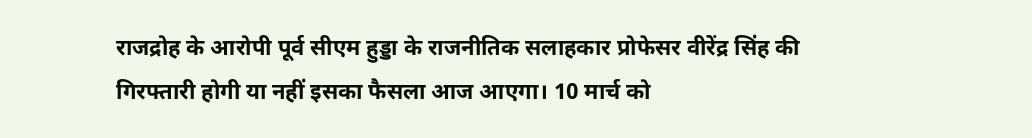राजद्रोह के आरोपी पूर्व सीएम हुड्डा के राजनीतिक सलाहकार प्रोफेसर वीरेंद्र सिंह की गिरफ्तारी होगी या नहीं इसका फैसला आज आएगा। 10 मार्च को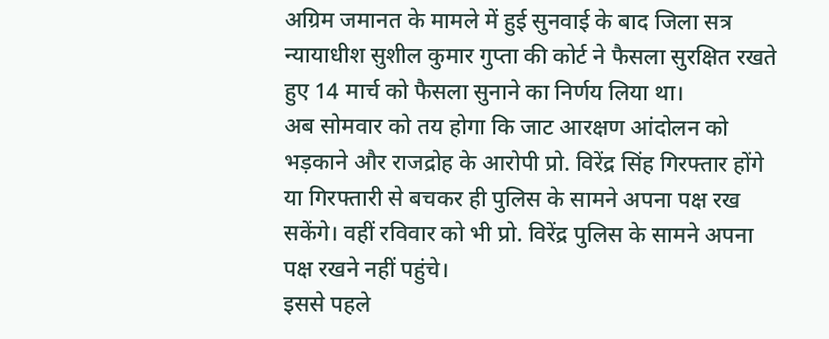अग्रिम जमानत के मामले में हुई सुनवाई के बाद जिला सत्र न्यायाधीश सुशील कुमार गुप्ता की कोर्ट ने फैसला सुरक्षित रखते हुए 14 मार्च को फैसला सुनाने का निर्णय लिया था।
अब सोमवार को तय होगा कि जाट आरक्षण आंदोलन को भड़काने और राजद्रोह के आरोपी प्रो. विरेंद्र सिंह गिरफ्तार होंगे या गिरफ्तारी से बचकर ही पुलिस के सामने अपना पक्ष रख सकेंगे। वहीं रविवार को भी प्रो. विरेंद्र पुलिस के सामने अपना पक्ष रखने नहीं पहुंचे।
इससे पहले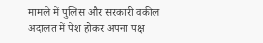मामले में पुलिस और सरकारी वकील अदालत में पेश होकर अपना पक्ष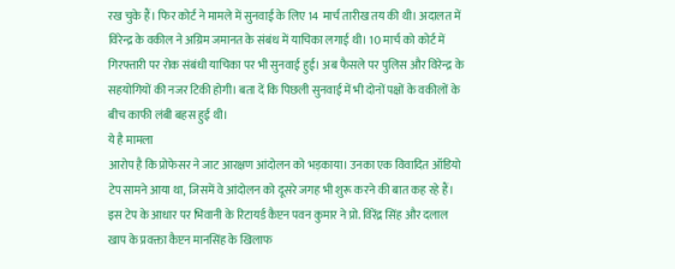रख चुके हैं। फिर कोर्ट ने मामले में सुनवाई के लिए 14 मार्च तारीख तय की थी। अदालत में विरेन्द्र के वकील ने अग्रिम जमानत के संबंध में याचिका लगाई थी। 10 मार्च को कोर्ट में गिरफ्तारी पर रोक संबंधी याचिका पर भी सुनवाई हुई। अब फैसले पर पुलिस और विरेन्द्र के सहयोगियों की नजर टिकी होगी। बता दें कि पिछली सुनवाई में भी दोनों पक्षों के वकीलों के बीच काफी लंबी बहस हुई थी।
ये है मामला
आरोप है कि प्रोफेसर ने जाट आरक्षण आंदोलन को भड़काया। उनका एक विवादित ऑडियो टेप सामने आया था, जिसमें वे आंदोलन को दूसरे जगह भी शुरू करने की बात कह रहे हैं। इस टेप के आधार पर भिवानी के रिटायर्ड कैप्टन पवन कुमार ने प्रो. विरेंद्र सिंह और दलाल खाप के प्रवक्ता कैप्टन मानसिंह के खिलाफ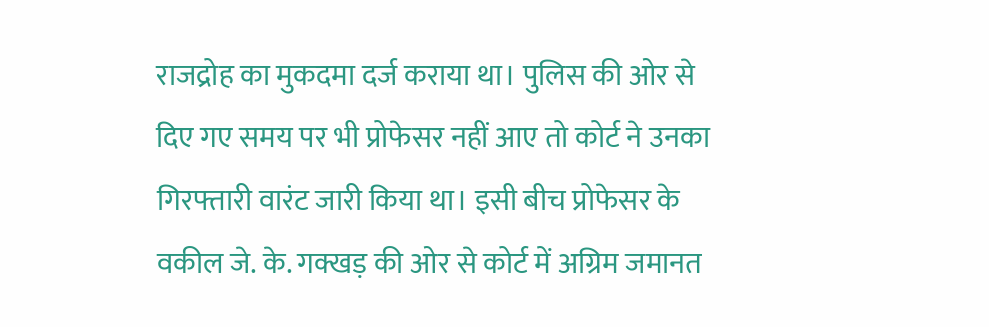राजद्रोह का मुकदमा दर्ज कराया था। पुलिस की ओर से दिए गए समय पर भी प्रोफेसर नहीं आए तो कोर्ट ने उनका गिरफ्तारी वारंट जारी किया था। इसी बीच प्रोफेसर के वकील जे. के. गक्खड़ की ओर से कोर्ट में अग्रिम जमानत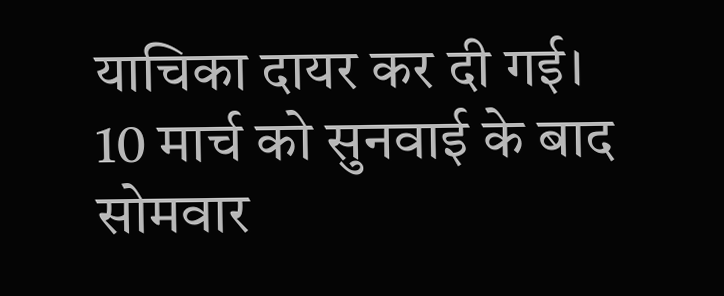याचिका दायर कर दी गई। 10 मार्च को सुनवाई के बाद सोमवार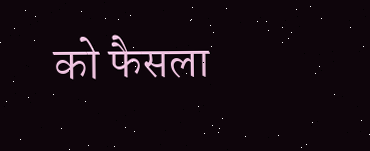को फैसला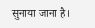सुनाया जाना है।